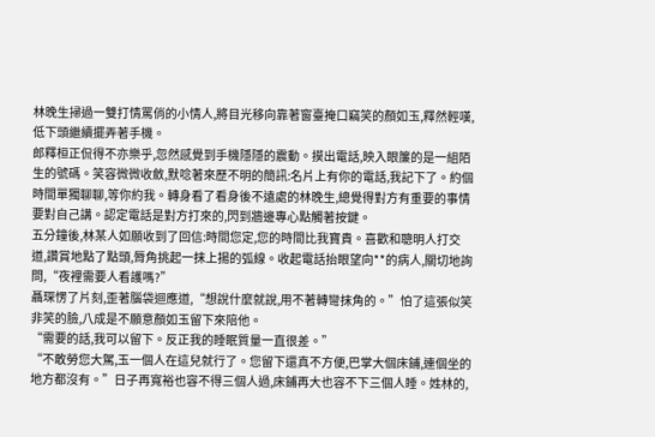林晚生掃過一雙打情罵俏的小情人,將目光移向靠著窗臺掩口竊笑的顏如玉,釋然輕嘆,低下頭繼續擺弄著手機。
郎釋桓正侃得不亦樂乎,忽然感覺到手機隱隱的震動。摸出電話,映入眼簾的是一組陌生的號碼。笑容微微收斂,默唸著來歷不明的簡訊:名片上有你的電話,我記下了。約個時間單獨聊聊,等你約我。轉身看了看身後不遠處的林晚生,總覺得對方有重要的事情要對自己講。認定電話是對方打來的,閃到牆邊專心點觸著按鍵。
五分鐘後,林某人如願收到了回信:時間您定,您的時間比我寶貴。喜歡和聰明人打交道,讚賞地點了點頭,脣角挑起一抹上揚的弧線。收起電話抬眼望向**的病人,關切地詢問,“夜裡需要人看護嗎?”
聶琛愣了片刻,歪著腦袋迴應道,“想說什麼就說,用不著轉彎抹角的。”怕了這張似笑非笑的臉,八成是不願意顏如玉留下來陪他。
“需要的話,我可以留下。反正我的睡眠質量一直很差。”
“不敢勞您大駕,玉一個人在這兒就行了。您留下還真不方便,巴掌大個床鋪,連個坐的地方都沒有。”日子再寬裕也容不得三個人過,床鋪再大也容不下三個人睡。姓林的,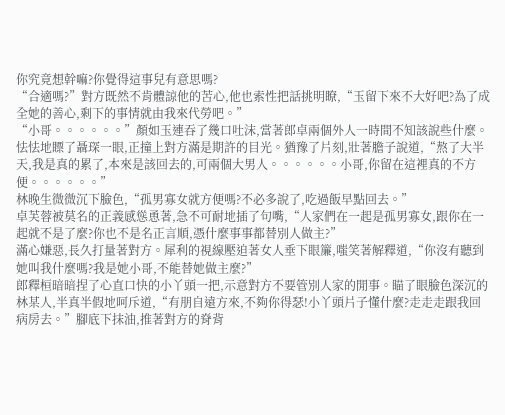你究竟想幹嘛?你覺得這事兒有意思嗎?
“合適嗎?”對方既然不肯體諒他的苦心,他也索性把話挑明瞭,“玉留下來不大好吧?為了成全她的善心,剩下的事情就由我來代勞吧。”
“小哥。。。。。。”顏如玉連吞了幾口吐沫,當著郎卓兩個外人一時間不知該說些什麼。怯怯地瞟了聶琛一眼,正撞上對方滿是期許的目光。猶豫了片刻,壯著膽子說道,“熬了大半天,我是真的累了,本來是該回去的,可兩個大男人。。。。。。小哥,你留在這裡真的不方便。。。。。。”
林晚生微微沉下臉色,“孤男寡女就方便嗎?不必多說了,吃過飯早點回去。”
卓芙蓉被莫名的正義感慫恿著,急不可耐地插了句嘴,“人家們在一起是孤男寡女,跟你在一起就不是了麼?你也不是名正言順,憑什麼事事都替別人做主?”
滿心嫌惡,長久打量著對方。犀利的視線壓迫著女人垂下眼簾,嗤笑著解釋道,“你沒有聽到她叫我什麼嗎?我是她小哥,不能替她做主麼?”
郎釋桓暗暗捏了心直口快的小丫頭一把,示意對方不要管別人家的閒事。瞄了眼臉色深沉的林某人,半真半假地呵斥道,“有朋自遠方來,不夠你得瑟!小丫頭片子懂什麼?走走走跟我回病房去。”腳底下抹油,推著對方的脊背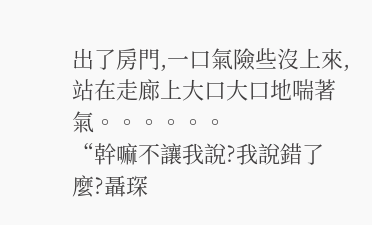出了房門,一口氣險些沒上來,站在走廊上大口大口地喘著氣。。。。。。
“幹嘛不讓我說?我說錯了麼?聶琛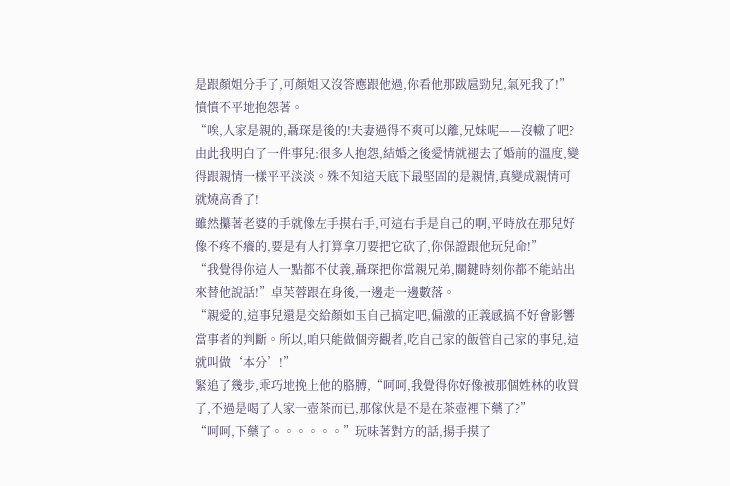是跟顏姐分手了,可顏姐又沒答應跟他過,你看他那跋扈勁兒,氣死我了!”憤憤不平地抱怨著。
“唉,人家是親的,聶琛是後的!夫妻過得不爽可以離,兄妹呢——沒轍了吧?由此我明白了一件事兒:很多人抱怨,結婚之後愛情就褪去了婚前的溫度,變得跟親情一樣平平淡淡。殊不知這天底下最堅固的是親情,真變成親情可就燒高香了!
雖然攥著老婆的手就像左手摸右手,可這右手是自己的啊,平時放在那兒好像不疼不癢的,要是有人打算拿刀要把它砍了,你保證跟他玩兒命!”
“我覺得你這人一點都不仗義,聶琛把你當親兄弟,關鍵時刻你都不能站出來替他說話!”卓芙蓉跟在身後,一邊走一邊數落。
“親愛的,這事兒還是交給顏如玉自己搞定吧,偏激的正義感搞不好會影響當事者的判斷。所以,咱只能做個旁觀者,吃自己家的飯管自己家的事兒,這就叫做‘本分’!”
緊追了幾步,乖巧地挽上他的胳膊,“呵呵,我覺得你好像被那個姓林的收買了,不過是喝了人家一壺茶而已,那傢伙是不是在茶壺裡下藥了?”
“呵呵,下藥了。。。。。。”玩味著對方的話,揚手摸了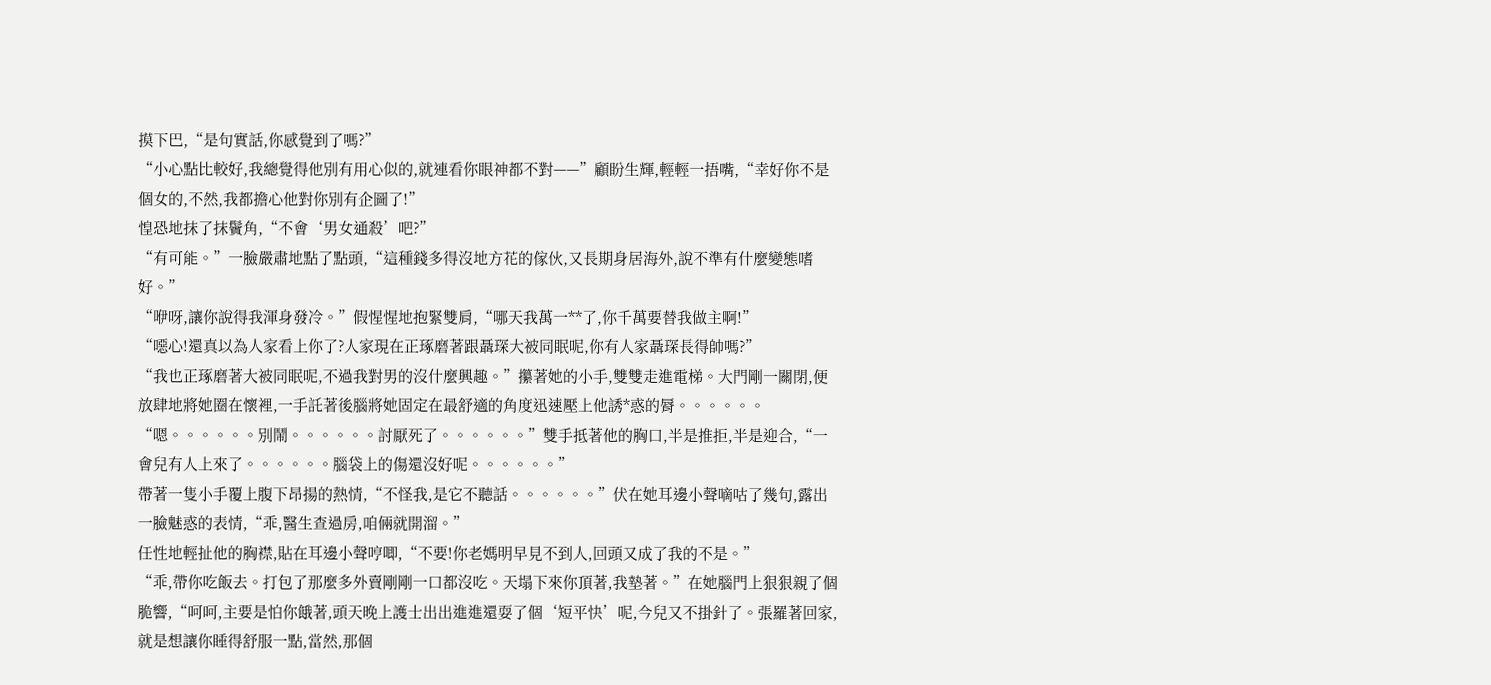摸下巴,“是句實話,你感覺到了嗎?”
“小心點比較好,我總覺得他別有用心似的,就連看你眼神都不對——”顧盼生輝,輕輕一捂嘴,“幸好你不是個女的,不然,我都擔心他對你別有企圖了!”
惶恐地抹了抹鬢角,“不會‘男女通殺’吧?”
“有可能。”一臉嚴肅地點了點頭,“這種錢多得沒地方花的傢伙,又長期身居海外,說不準有什麼變態嗜好。”
“咿呀,讓你說得我渾身發冷。”假惺惺地抱緊雙肩,“哪天我萬一**了,你千萬要替我做主啊!”
“噁心!還真以為人家看上你了?人家現在正琢磨著跟聶琛大被同眠呢,你有人家聶琛長得帥嗎?”
“我也正琢磨著大被同眠呢,不過我對男的沒什麼興趣。”攥著她的小手,雙雙走進電梯。大門剛一關閉,便放肆地將她圈在懷裡,一手託著後腦將她固定在最舒適的角度迅速壓上他誘*惑的脣。。。。。。
“嗯。。。。。。別鬧。。。。。。討厭死了。。。。。。”雙手抵著他的胸口,半是推拒,半是迎合,“一會兒有人上來了。。。。。。腦袋上的傷還沒好呢。。。。。。”
帶著一隻小手覆上腹下昂揚的熱情,“不怪我,是它不聽話。。。。。。”伏在她耳邊小聲嘀咕了幾句,露出一臉魅惑的表情,“乖,醫生查過房,咱倆就開溜。”
任性地輕扯他的胸襟,貼在耳邊小聲哼唧,“不要!你老媽明早見不到人,回頭又成了我的不是。”
“乖,帶你吃飯去。打包了那麼多外賣剛剛一口都沒吃。天塌下來你頂著,我墊著。”在她腦門上狠狠親了個脆響,“呵呵,主要是怕你餓著,頭天晚上護士出出進進還耍了個‘短平快’呢,今兒又不掛針了。張羅著回家,就是想讓你睡得舒服一點,當然,那個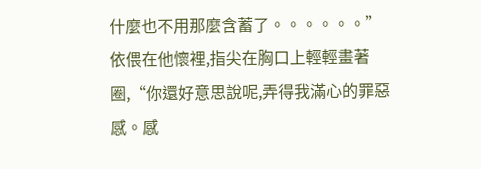什麼也不用那麼含蓄了。。。。。。”
依偎在他懷裡,指尖在胸口上輕輕畫著圈,“你還好意思說呢,弄得我滿心的罪惡感。感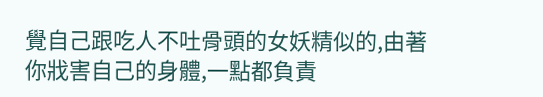覺自己跟吃人不吐骨頭的女妖精似的,由著你戕害自己的身體,一點都負責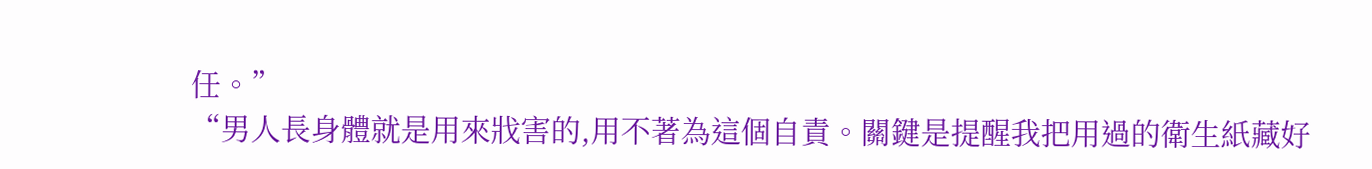任。”
“男人長身體就是用來戕害的,用不著為這個自責。關鍵是提醒我把用過的衛生紙藏好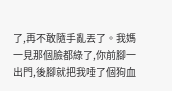了,再不敢隨手亂丟了。我媽一見那個臉都綠了,你前腳一出門,後腳就把我唾了個狗血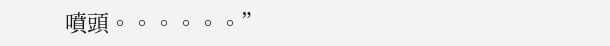噴頭。。。。。。”